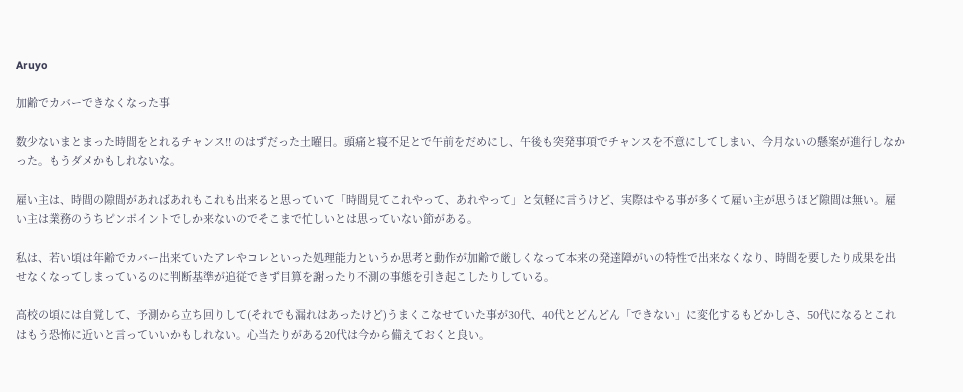Aruyo

加齢でカバーできなくなった事

数少ないまとまった時間をとれるチャンス!! のはずだった土曜日。頭痛と寝不足とで午前をだめにし、午後も突発事項でチャンスを不意にしてしまい、今月ないの懸案が進行しなかった。もうダメかもしれないな。

雇い主は、時間の隙間があればあれもこれも出来ると思っていて「時間見てこれやって、あれやって」と気軽に言うけど、実際はやる事が多くて雇い主が思うほど隙間は無い。雇い主は業務のうちピンポイントでしか来ないのでそこまで忙しいとは思っていない節がある。

私は、若い頃は年齢でカバー出来ていたアレやコレといった処理能力というか思考と動作が加齢で厳しくなって本来の発達障がいの特性で出来なくなり、時間を要したり成果を出せなくなってしまっているのに判断基準が追従できず目算を謝ったり不測の事態を引き起こしたりしている。

高校の頃には自覚して、予測から立ち回りして(それでも漏れはあったけど)うまくこなせていた事が30代、40代とどんどん「できない」に変化するもどかしさ、50代になるとこれはもう恐怖に近いと言っていいかもしれない。心当たりがある20代は今から備えておくと良い。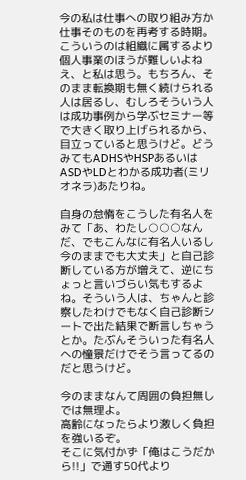今の私は仕事への取り組み方か仕事そのものを再考する時期。こういうのは組織に属するより個人事業のほうが難しいよねえ、と私は思う。もちろん、そのまま転換期も無く続けられる人は居るし、むしろそういう人は成功事例から学ぶセミナー等で大きく取り上げられるから、目立っていると思うけど。どうみてもADHSやHSPあるいはASDやLDとわかる成功者(ミリオネラ)あたりね。

自身の怠惰をこうした有名人をみて「あ、わたし○○○なんだ、でもこんなに有名人いるし今のままでも大丈夫」と自己診断している方が増えて、逆にちょっと言いづらい気もするよね。そういう人は、ちゃんと診察したわけでもなく自己診断シートで出た結果で断言しちゃうとか。たぶんそういった有名人への憧景だけでそう言ってるのだと思うけど。

今のままなんて周囲の負担無しでは無理よ。
高齢になったらより激しく負担を強いるぞ。
そこに気付かず「俺はこうだから!!」で通す50代より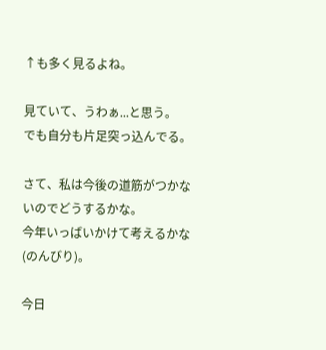↑も多く見るよね。

見ていて、うわぁ...と思う。
でも自分も片足突っ込んでる。

さて、私は今後の道筋がつかないのでどうするかな。
今年いっばいかけて考えるかな(のんびり)。

今日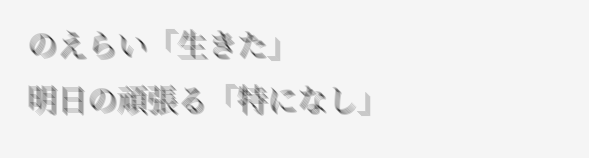のえらい「生きた」
明日の頑張る「特になし」